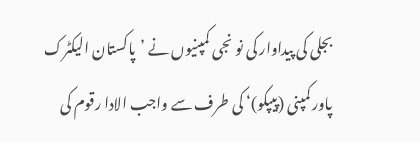بجلی کی پیداوار کی نو نجی کمپنیوں نے ’پاکستان الیکٹرک پاور کمپنی (پیپکو)‘ کی طرف سے واجب الادا رقوم کی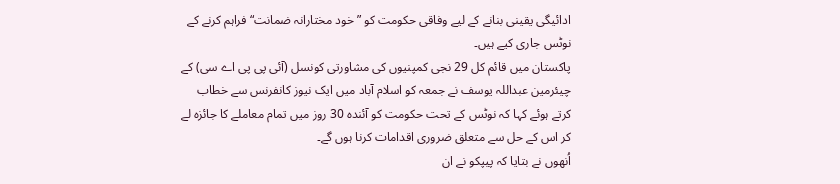ادائیگی یقینی بنانے کے لیے وفاقی حکومت کو ”خود مختارانہ ضمانت“ فراہم کرنے کے نوٹس جاری کیے ہیں۔
پاکستان میں قائم کل 29 نجی کمپنیوں کی مشاورتی کونسل (آئی پی پی اے سی) کے چیئرمین عبداللہ یوسف نے جمعہ کو اسلام آباد میں ایک نیوز کانفرنس سے خطاب کرتے ہوئے کہا کہ نوٹس کے تحت حکومت کو آئندہ 30 روز میں تمام معاملے کا جائزہ لے کر اس کے حل سے متعلق ضروری اقدامات کرنا ہوں گے۔
اُنھوں نے بتایا کہ پیپکو نے ان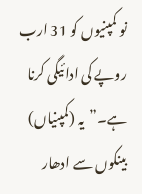نو کمپنیوں کو 31 ارب روپے کی ادائیگی کرنا ہے۔”یہ (کمپنیاں) بینکوں سے ادھار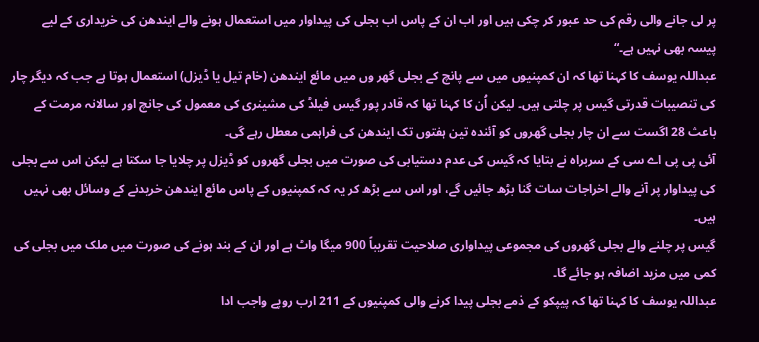پر لی جانے والی رقم کی حد عبور کر چکی ہیں اور اب ان کے پاس اب بجلی کی پیداوار میں استعمال ہونے والے ایندھن کی خریداری کے لیے پیسہ بھی نہیں ہے۔“
عبداللہ یوسف کا کہنا تھا کہ ان کمپنیوں میں سے پانچ کے بجلی گھر وں میں مائع ایندھن (خام تیل یا ڈیزل) استعمال ہوتا ہے جب کہ دیگر چار کی تنصیبات قدرتی گیس پر چلتی ہیں۔ لیکن اُن کا کہنا تھا کہ قادر پور گیس فیلڈ کی مشینری کی معمول کی جانچ اور سالانہ مرمت کے باعث 28 اگست سے ان چار بجلی گھروں کو آئندہ تین ہفتوں تک ایندھن کی فراہمی معطل رہے گی۔
آئی پی پی اے سی کے سربراہ نے بتایا کہ گیس کی عدم دستیابی کی صورت میں بجلی گھروں کو ڈیزل پر چلایا جا سکتا ہے لیکن اس سے بجلی کی پیداوار پر آنے والے اخراجات سات گنا بڑھ جائیں گے، اور اس سے بڑھ کر یہ کہ کمپنیوں کے پاس مائع ایندھن خریدنے کے وسائل بھی نہیں ہیں۔
گیس پر چلنے والے بجلی گھروں کی مجموعی پیداواری صلاحیت تقریباً 900 میگا واٹ ہے اور ان کے بند ہونے کی صورت میں ملک میں بجلی کی کمی میں مزید اضافہ ہو جائے گا۔
عبداللہ یوسف کا کہنا تھا کہ پیپکو کے ذمے بجلی پیدا کرنے والی کمپنیوں کے 211 ارب روپے واجب ادا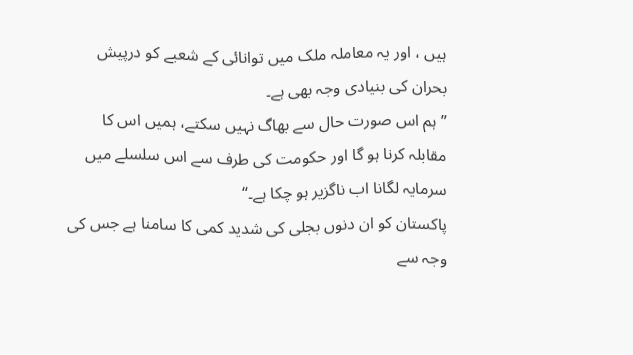ہیں ، اور یہ معاملہ ملک میں توانائی کے شعبے کو درپیش بحران کی بنیادی وجہ بھی ہے۔
”ہم اس صورت حال سے بھاگ نہیں سکتے، ہمیں اس کا مقابلہ کرنا ہو گا اور حکومت کی طرف سے اس سلسلے میں سرمایہ لگانا اب ناگزیر ہو چکا ہے۔“
پاکستان کو ان دنوں بجلی کی شدید کمی کا سامنا ہے جس کی وجہ سے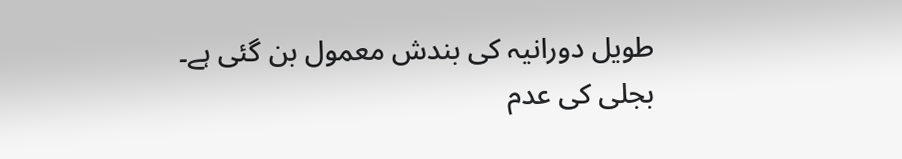طویل دورانیہ کی بندش معمول بن گئی ہے۔ بجلی کی عدم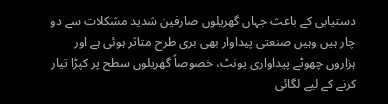دستیابی کے باعث جہاں گھریلوں صارفین شدید مشکلات سے دو چار ہیں وہیں صنعتی پیداوار بھی بری طرح متاثر ہوئی ہے اور ہزاروں چھوٹے پیداواری یونٹ، خصوصاً گھریلوں سطح پر کپڑا تیار کرنے کے لیے لگائی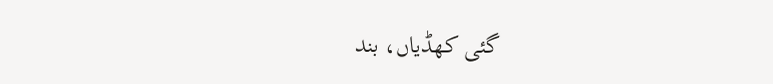گئی کھڈیاں، بند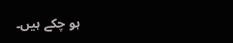ہو چکے ہیں۔